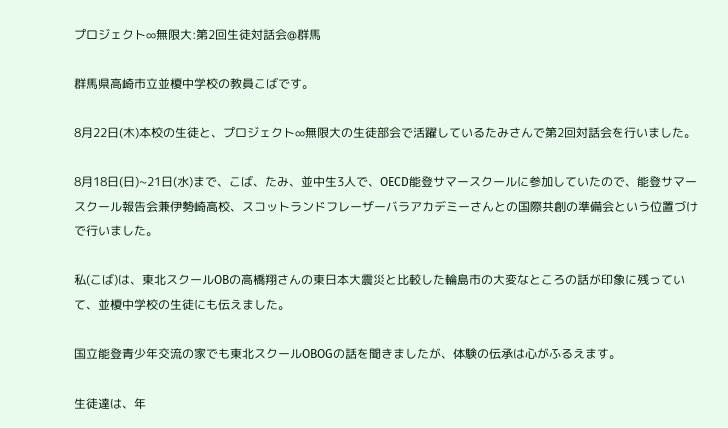プロジェクト∞無限大:第2回生徒対話会@群馬

群馬県高崎市立並榎中学校の教員こばです。

8月22日(木)本校の生徒と、プロジェクト∞無限大の生徒部会で活躍しているたみさんで第2回対話会を行いました。

8月18日(日)~21日(水)まで、こば、たみ、並中生3人で、OECD能登サマースクールに参加していたので、能登サマースクール報告会兼伊勢崎高校、スコットランドフレーザーバラアカデミーさんとの国際共創の準備会という位置づけで行いました。

私(こば)は、東北スクールOBの高橋翔さんの東日本大震災と比較した輪島市の大変なところの話が印象に残っていて、並榎中学校の生徒にも伝えました。

国立能登青少年交流の家でも東北スクールOBOGの話を聞きましたが、体験の伝承は心がふるえます。

生徒達は、年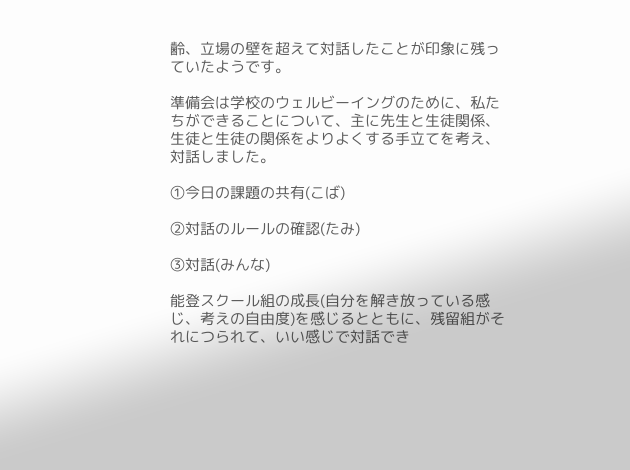齢、立場の壁を超えて対話したことが印象に残っていたようです。

準備会は学校のウェルビーイングのために、私たちができることについて、主に先生と生徒関係、生徒と生徒の関係をよりよくする手立てを考え、対話しました。

①今日の課題の共有(こば)

②対話のルールの確認(たみ)

③対話(みんな)

能登スクール組の成長(自分を解き放っている感じ、考えの自由度)を感じるとともに、残留組がそれにつられて、いい感じで対話でき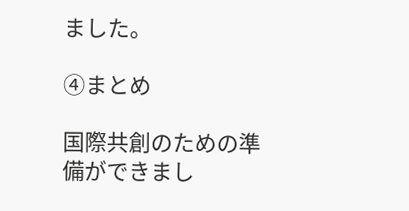ました。

④まとめ

国際共創のための準備ができまし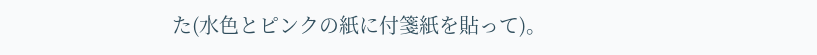た(水色とピンクの紙に付箋紙を貼って)。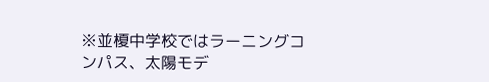※並榎中学校ではラーニングコンパス、太陽モデ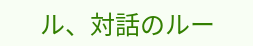ル、対話のルー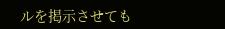ルを掲示させても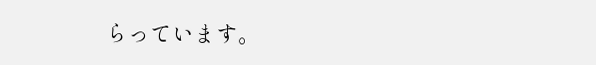らっています。